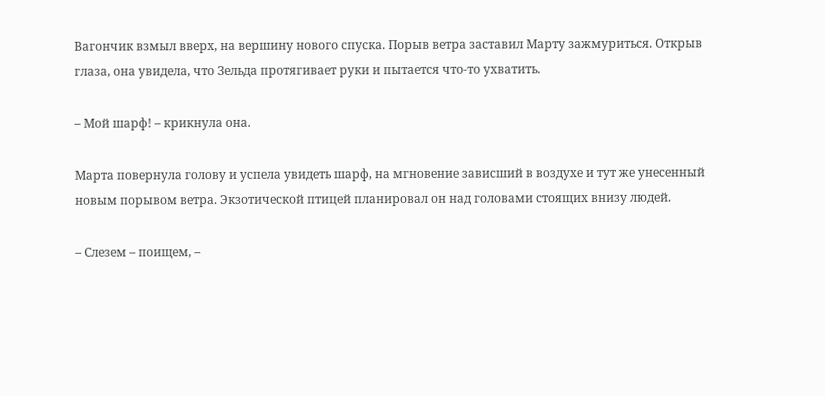Вагончик взмыл вверх, на вершину нового спуска. Порыв ветра заставил Марту зажмуриться. Открыв глаза, она увидела, что Зельда протягивает руки и пытается что-то ухватить.

– Мой шарф! – крикнула она.

Марта повернула голову и успела увидеть шарф, на мгновение зависший в воздухе и тут же унесенный новым порывом ветра. Экзотической птицей планировал он над головами стоящих внизу людей.

– Слезем – поищем, –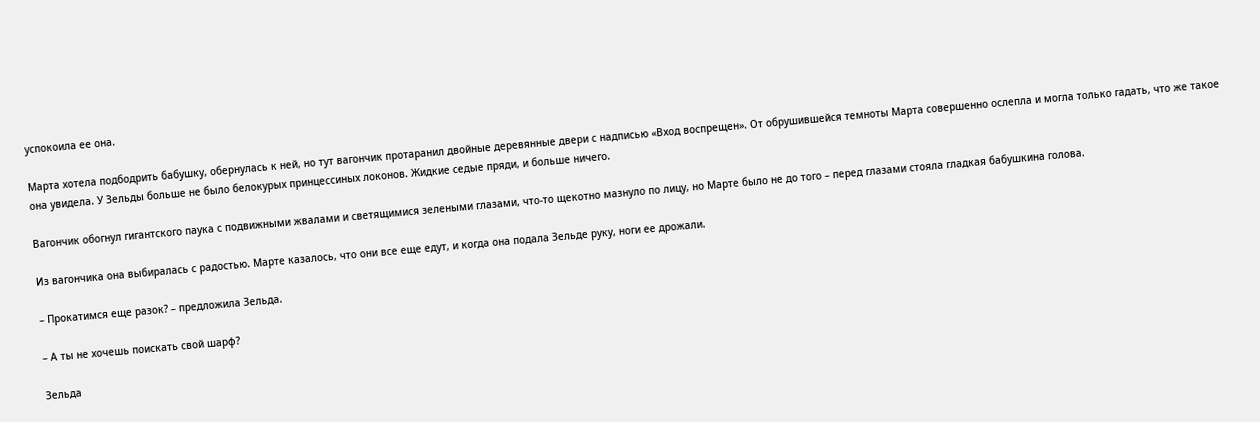успокоила ее она.

Марта хотела подбодрить бабушку, обернулась к ней, но тут вагончик протаранил двойные деревянные двери с надписью «Вход воспрещен». От обрушившейся темноты Марта совершенно ослепла и могла только гадать, что же такое она увидела. У Зельды больше не было белокурых принцессиных локонов. Жидкие седые пряди, и больше ничего.

Вагончик обогнул гигантского паука с подвижными жвалами и светящимися зелеными глазами, что-то щекотно мазнуло по лицу, но Марте было не до того – перед глазами стояла гладкая бабушкина голова.

Из вагончика она выбиралась с радостью. Марте казалось, что они все еще едут, и когда она подала Зельде руку, ноги ее дрожали.

– Прокатимся еще разок? – предложила Зельда.

– А ты не хочешь поискать свой шарф?

Зельда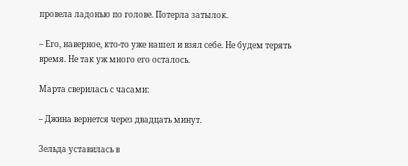провела ладонью по голове. Потерла затылок.

– Его, наверное, кто-то уже нашел и взял себе. Не будем терять время. Не так уж много его осталось.

Марта сверилась с часами:

– Джина вернется через двадцать минут.

Зельда уставилась в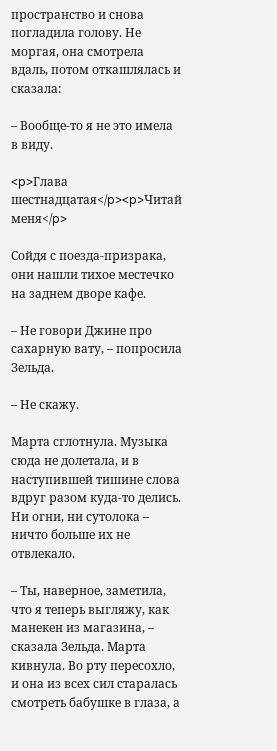пространство и снова погладила голову. Не моргая, она смотрела вдаль, потом откашлялась и сказала:

– Вообще-то я не это имела в виду.

<p>Глава шестнадцатая</p><p>Читай меня</p>

Сойдя с поезда-призрака, они нашли тихое местечко на заднем дворе кафе.

– Не говори Джине про сахарную вату, – попросила Зельда.

– Не скажу.

Марта сглотнула. Музыка сюда не долетала, и в наступившей тишине слова вдруг разом куда-то делись. Ни огни, ни сутолока – ничто больше их не отвлекало.

– Ты, наверное, заметила, что я теперь выгляжу, как манекен из магазина, – сказала Зельда. Марта кивнула. Во рту пересохло, и она из всех сил старалась смотреть бабушке в глаза, а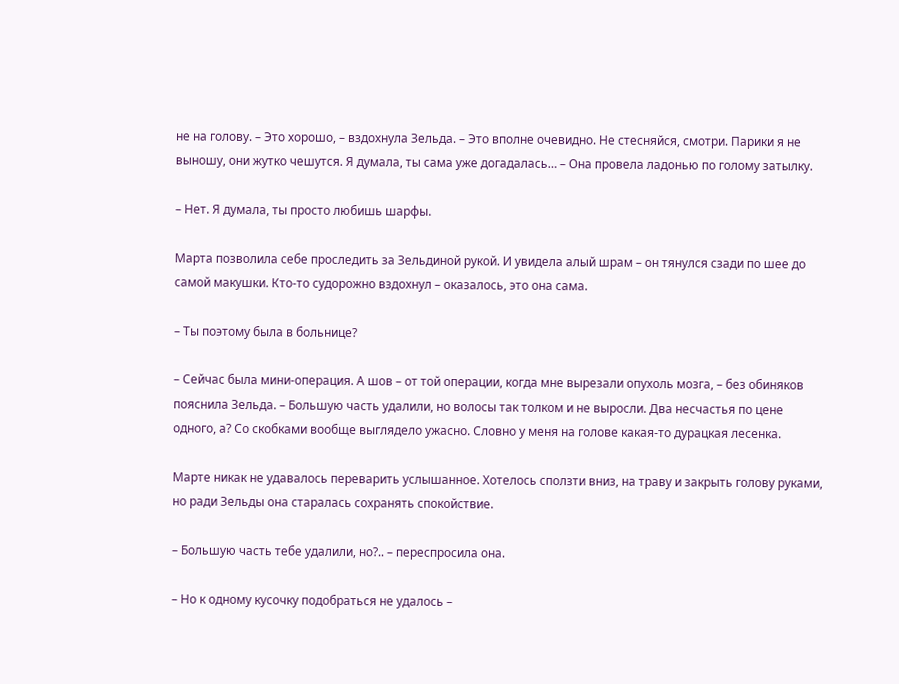не на голову. – Это хорошо, – вздохнула Зельда. – Это вполне очевидно. Не стесняйся, смотри. Парики я не выношу, они жутко чешутся. Я думала, ты сама уже догадалась… – Она провела ладонью по голому затылку.

– Нет. Я думала, ты просто любишь шарфы.

Марта позволила себе проследить за Зельдиной рукой. И увидела алый шрам – он тянулся сзади по шее до самой макушки. Кто-то судорожно вздохнул – оказалось, это она сама.

– Ты поэтому была в больнице?

– Сейчас была мини-операция. А шов – от той операции, когда мне вырезали опухоль мозга, – без обиняков пояснила Зельда. – Большую часть удалили, но волосы так толком и не выросли. Два несчастья по цене одного, а? Со скобками вообще выглядело ужасно. Словно у меня на голове какая-то дурацкая лесенка.

Марте никак не удавалось переварить услышанное. Хотелось сползти вниз, на траву и закрыть голову руками, но ради Зельды она старалась сохранять спокойствие.

– Большую часть тебе удалили, но?.. – переспросила она.

– Но к одному кусочку подобраться не удалось –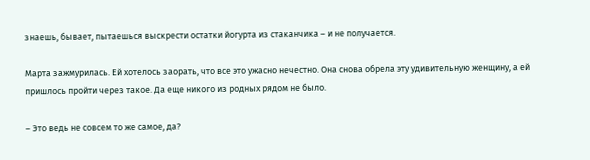знаешь, бывает, пытаешься выскрести остатки йогурта из стаканчика – и не получается.

Марта зажмурилась. Ей хотелось заорать, что все это ужасно нечестно. Она снова обрела эту удивительную женщину, а ей пришлось пройти через такое. Да еще никого из родных рядом не было.

– Это ведь не совсем то же самое, да?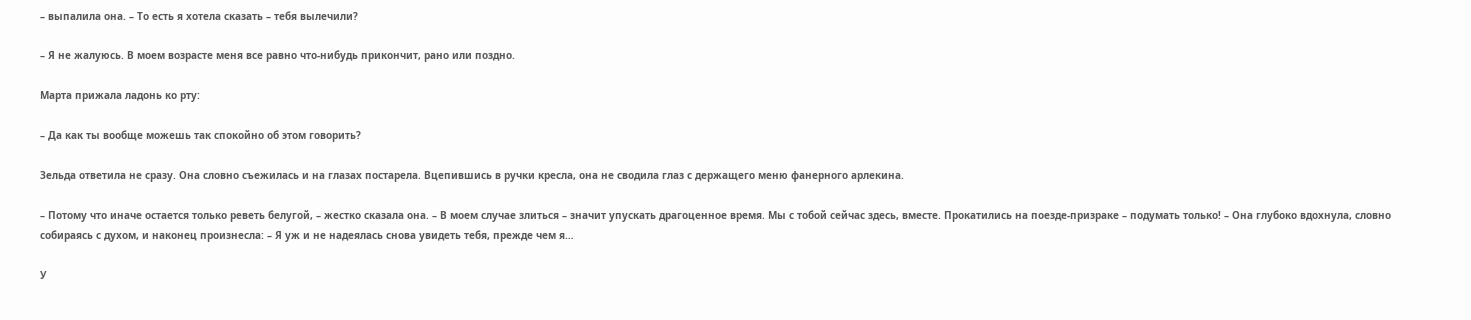– выпалила она. – То есть я хотела сказать – тебя вылечили?

– Я не жалуюсь. В моем возрасте меня все равно что-нибудь прикончит, рано или поздно.

Марта прижала ладонь ко рту:

– Да как ты вообще можешь так спокойно об этом говорить?

Зельда ответила не сразу. Она словно съежилась и на глазах постарела. Вцепившись в ручки кресла, она не сводила глаз с держащего меню фанерного арлекина.

– Потому что иначе остается только реветь белугой, – жестко сказала она. – В моем случае злиться – значит упускать драгоценное время. Мы с тобой сейчас здесь, вместе. Прокатились на поезде-призраке – подумать только! – Она глубоко вдохнула, словно собираясь с духом, и наконец произнесла: – Я уж и не надеялась снова увидеть тебя, прежде чем я…

У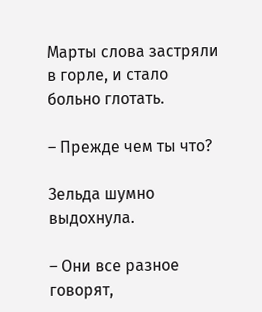Марты слова застряли в горле, и стало больно глотать.

– Прежде чем ты что?

Зельда шумно выдохнула.

– Они все разное говорят,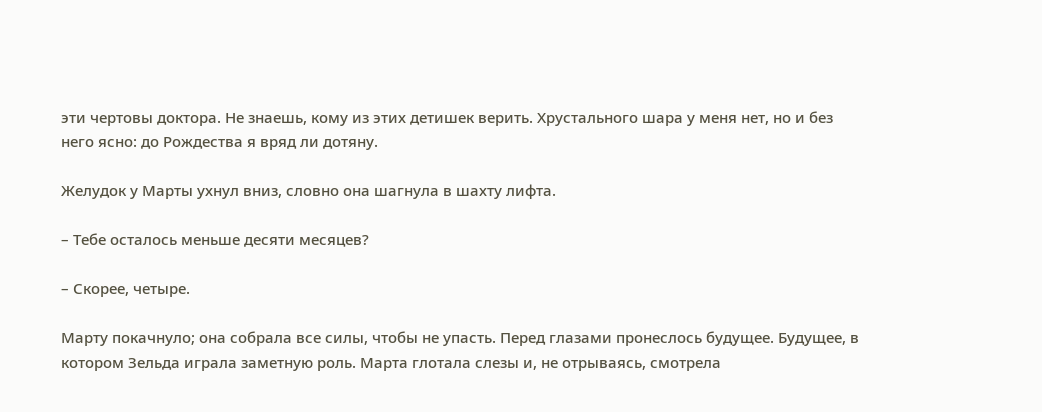эти чертовы доктора. Не знаешь, кому из этих детишек верить. Хрустального шара у меня нет, но и без него ясно: до Рождества я вряд ли дотяну.

Желудок у Марты ухнул вниз, словно она шагнула в шахту лифта.

– Тебе осталось меньше десяти месяцев?

– Скорее, четыре.

Марту покачнуло; она собрала все силы, чтобы не упасть. Перед глазами пронеслось будущее. Будущее, в котором Зельда играла заметную роль. Марта глотала слезы и, не отрываясь, смотрела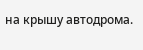на крышу автодрома.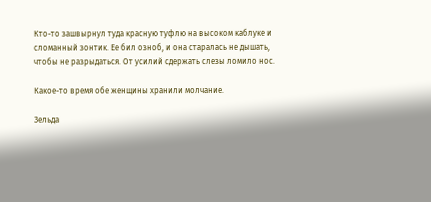Кто-то зашвырнул туда красную туфлю на высоком каблуке и сломанный зонтик. Ее бил озноб, и она старалась не дышать, чтобы не разрыдаться. От усилий сдержать слезы ломило нос.

Какое-то время обе женщины хранили молчание.

Зельда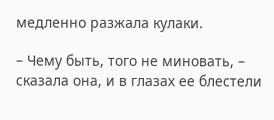медленно разжала кулаки.

– Чему быть, того не миновать, – сказала она, и в глазах ее блестели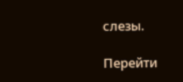слезы.

Перейти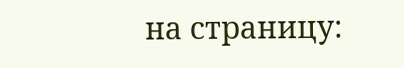на страницу: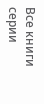Все книги серии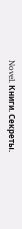Novel. Книги. Секреты.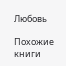Любовь

Похожие книги